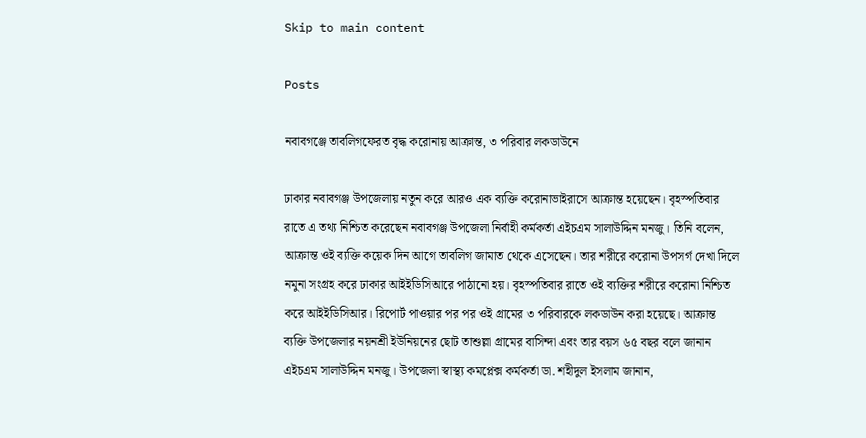Skip to main content

Posts

নবাবগঞ্জে তাবলিগফেরত বৃদ্ধ করোনায় আক্রান্ত, ৩ পরিবার লকডাউনে

ঢাকার নবাবগঞ্জ উপজেলায় নতুন করে আরও এক ব্যক্তি করোনাভাইরাসে আক্রান্ত হয়েছেন। বৃহস্পতিবার রাতে এ তথ্য নিশ্চিত করেছেন নবাবগঞ্জ উপজেলা নির্বাহী কর্মকর্তা এইচএম সালাউদ্দিন মনজু। তিনি বলেন, আক্রান্ত ওই ব্যক্তি কয়েক দিন আগে তাবলিগ জামাত থেকে এসেছেন। তার শরীরে করোনা উপসর্গ দেখা দিলে নমুনা সংগ্রহ করে ঢাকার আইইডিসিআরে পাঠানো হয়। বৃহস্পতিবার রাতে ওই ব্যক্তির শরীরে করোনা নিশ্চিত করে আইইডিসিআর। রিপোর্ট পাওয়ার পর পর ওই গ্রামের ৩ পরিবারকে লকডাউন করা হয়েছে। আক্রান্ত ব্যক্তি উপজেলার নয়নশ্রী ইউনিয়নের ছোট তাশুল্লা গ্রামের বাসিন্দা এবং তার বয়স ৬৫ বছর বলে জানান এইচএম সালাউদ্দিন মনজু। উপজেলা স্বাস্থ্য কমপ্লেক্স কর্মকর্তা ডা. শহীদুল ইসলাম জানান,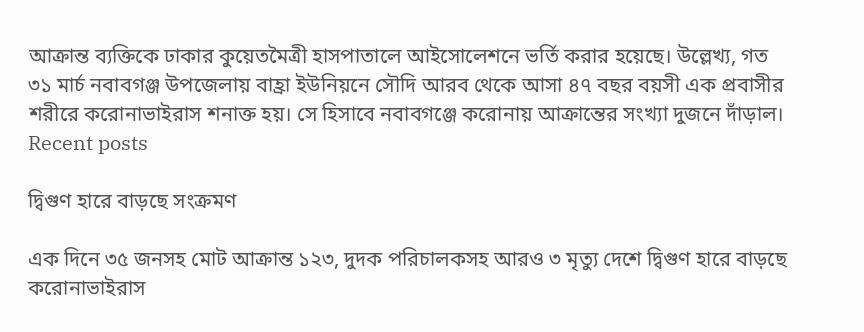আক্রান্ত ব্যক্তিকে ঢাকার কুয়েতমৈত্রী হাসপাতালে আইসোলেশনে ভর্তি করার হয়েছে। উল্লেখ্য, গত ৩১ মার্চ নবাবগঞ্জ উপজেলায় বাহ্রা ইউনিয়নে সৌদি আরব থেকে আসা ৪৭ বছর বয়সী এক প্রবাসীর শরীরে করোনাভাইরাস শনাক্ত হয়। সে হিসাবে নবাবগঞ্জে করোনায় আক্রান্তের সংখ্যা দুজনে দাঁড়াল।
Recent posts

দ্বিগুণ হারে বাড়ছে সংক্রমণ

এক দিনে ৩৫ জনসহ মোট আক্রান্ত ১২৩, দুদক পরিচালকসহ আরও ৩ মৃত্যু দেশে দ্বিগুণ হারে বাড়ছে করোনাভাইরাস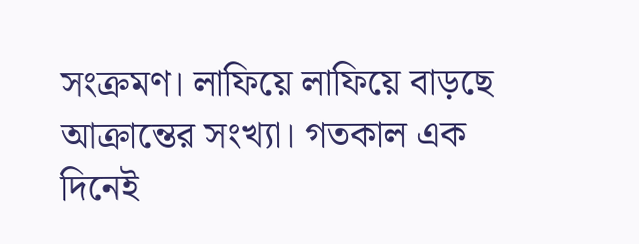সংক্রমণ। লাফিয়ে লাফিয়ে বাড়ছে আক্রান্তের সংখ্যা। গতকাল এক দিনেই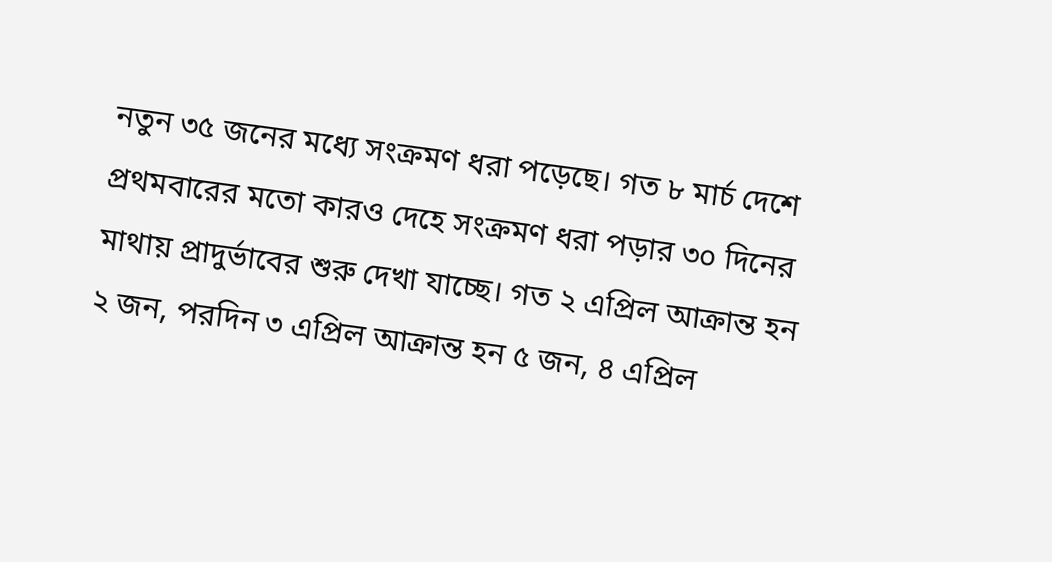নতুন ৩৫ জনের মধ্যে সংক্রমণ ধরা পড়েছে। গত ৮ মার্চ দেশে প্রথমবারের মতো কারও দেহে সংক্রমণ ধরা পড়ার ৩০ দিনের মাথায় প্রাদুর্ভাবের শুরু দেখা যাচ্ছে। গত ২ এপ্রিল আক্রান্ত হন ২ জন, পরদিন ৩ এপ্রিল আক্রান্ত হন ৫ জন, ৪ এপ্রিল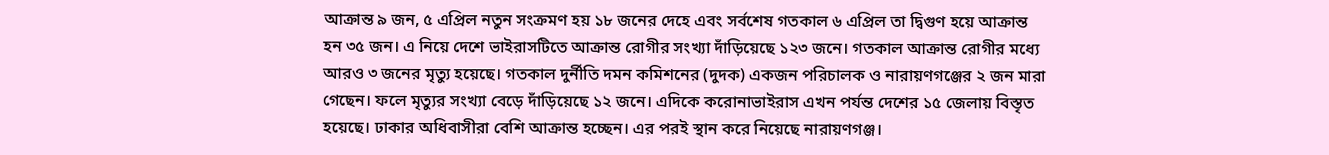আক্রান্ত ৯ জন, ৫ এপ্রিল নতুন সংক্রমণ হয় ১৮ জনের দেহে এবং সর্বশেষ গতকাল ৬ এপ্রিল তা দ্বিগুণ হয়ে আক্রান্ত হন ৩৫ জন। এ নিয়ে দেশে ভাইরাসটিতে আক্রান্ত রোগীর সংখ্যা দাঁড়িয়েছে ১২৩ জনে। গতকাল আক্রান্ত রোগীর মধ্যে আরও ৩ জনের মৃত্যু হয়েছে। গতকাল দুর্নীতি দমন কমিশনের (দুদক) একজন পরিচালক ও নারায়ণগঞ্জের ২ জন মারা গেছেন। ফলে মৃত্যুর সংখ্যা বেড়ে দাঁড়িয়েছে ১২ জনে। এদিকে করোনাভাইরাস এখন পর্যন্ত দেশের ১৫ জেলায় বিস্তৃত হয়েছে। ঢাকার অধিবাসীরা বেশি আক্রান্ত হচ্ছেন। এর পরই স্থান করে নিয়েছে নারায়ণগঞ্জ।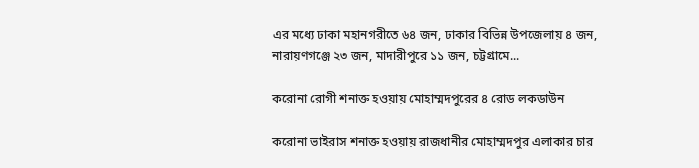এর মধ্যে ঢাকা মহানগরীতে ৬৪ জন, ঢাকার বিভিন্ন উপজেলায় ৪ জন,  নারায়ণগঞ্জে ২৩ জন, মাদারীপুরে ১১ জন, চট্টগ্রামে...

করোনা রোগী শনাক্ত হওয়ায় মোহাম্মদপুরের ৪ রোড লকডাউন

করোনা ভাইরাস শনাক্ত হওয়ায় রাজধানীর মোহাম্মদপুর এলাকার চার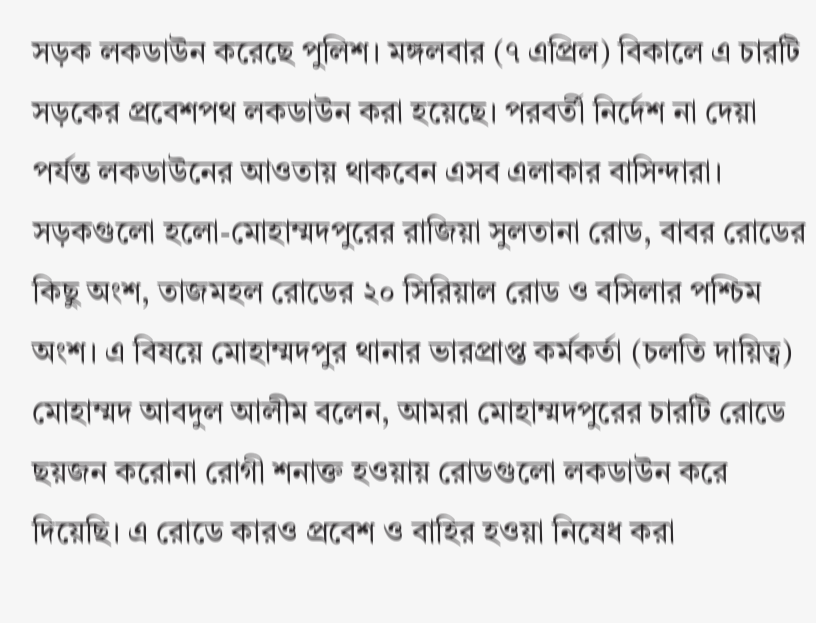সড়ক লকডাউন করেছে পুলিশ। মঙ্গলবার (৭ এপ্রিল) বিকালে এ চারটি সড়কের প্রবেশপথ লকডাউন করা হয়েছে। পরবর্তী নির্দেশ না দেয়া পর্যন্ত লকডাউনের আওতায় থাকবেন এসব এলাকার বাসিন্দারা। সড়কগুলো হলো-মোহাম্মদপুরের রাজিয়া সুলতানা রোড, বাবর রোডের কিছু অংশ, তাজমহল রোডের ২০ সিরিয়াল রোড ও বসিলার পশ্চিম অংশ। এ বিষয়ে মোহাম্মদপুর থানার ভারপ্রাপ্ত কর্মকর্তা (চলতি দায়িত্ব) মোহাম্মদ আবদুল আলীম বলেন, আমরা মোহাম্মদপুরের চারটি রোডে ছয়জন করোনা রোগী শনাক্ত হওয়ায় রোডগুলো লকডাউন করে দিয়েছি। এ রোডে কারও প্রবেশ ও বাহির হওয়া নিষেধ করা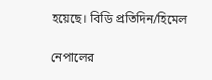হয়েছে। বিডি প্রতিদিন/হিমেল

নেপালের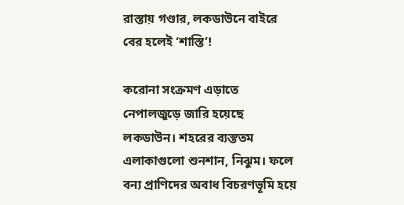রাস্তায় গণ্ডার, লকডাউনে বাইরে বের হলেই ‘শাস্তি’!

করোনা সংক্রমণ এড়াতে নেপালজুড়ে জারি হয়েছে লকডাউন। শহরের ব্যস্ততম এলাকাগুলো শুনশান, নিঝুম। ফলে বন্য প্রাণিদের অবাধ বিচরণভূমি হয়ে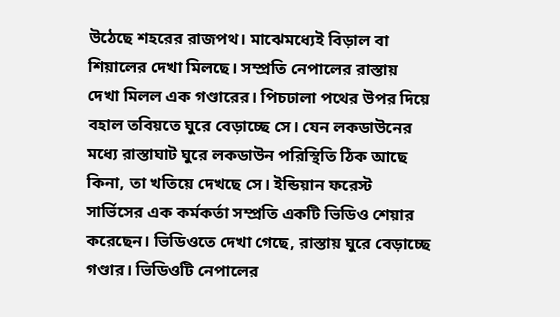উঠেছে শহরের রাজপথ। মাঝেমধ্যেই বিড়াল বা শিয়ালের দেখা মিলছে। সম্প্রতি নেপালের রাস্তায় দেখা মিলল এক গণ্ডারের। পিচঢালা পথের উপর দিয়ে বহাল তবিয়তে ঘুরে বেড়াচ্ছে সে। যেন লকডাউনের মধ্যে রাস্তাঘাট ঘুরে লকডাউন পরিস্থিতি ঠিক আছে কিনা, তা খতিয়ে দেখছে সে। ইন্ডিয়ান ফরেস্ট সার্ভিসের এক কর্মকর্তা সম্প্রতি একটি ভিডিও শেয়ার করেছেন। ভিডিওতে দেখা গেছে, রাস্তায় ঘুরে বেড়াচ্ছে গণ্ডার। ভিডিওটি নেপালের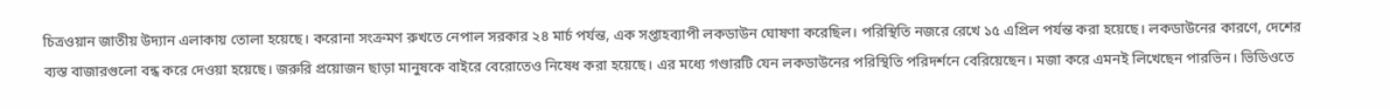চিত্রওয়ান জাতীয় উদ্যান এলাকায় তোলা হয়েছে। করোনা সংক্রমণ রুখতে নেপাল সরকার ২৪ মার্চ পর্যন্ত, এক সপ্তাহব্যাপী লকডাউন ঘোষণা করেছিল। পরিস্থিতি নজরে রেখে ১৫ এপ্রিল পর্যন্ত করা হয়েছে। লকডাউনের কারণে, দেশের ব্যস্ত বাজারগুলো বন্ধ করে দেওয়া হয়েছে। জরুরি প্রয়োজন ছাড়া মানুষকে বাইরে বেরোতেও নিষেধ করা হয়েছে। এর মধ্যে গণ্ডারটি যেন লকডাউনের পরিস্থিতি পরিদর্শনে বেরিয়েছেন। মজা করে এমনই লিখেছেন পারভিন। ভিডিওতে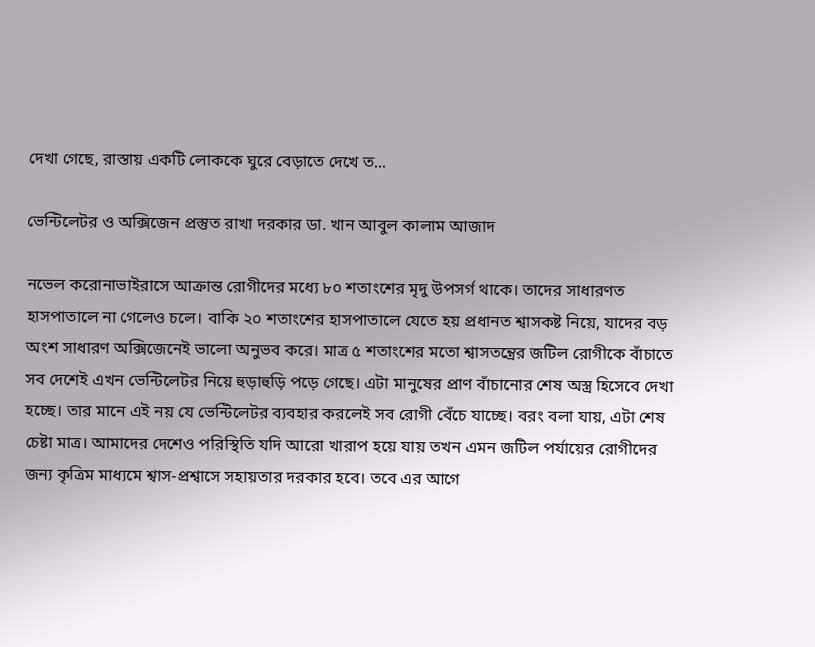দেখা গেছে, রাস্তায় একটি লোককে ঘুরে বেড়াতে দেখে ত...

ভেন্টিলেটর ও অক্সিজেন প্রস্তুত রাখা দরকার ডা. খান আবুল কালাম আজাদ

নভেল করোনাভাইরাসে আক্রান্ত রোগীদের মধ্যে ৮০ শতাংশের মৃদু উপসর্গ থাকে। তাদের সাধারণত হাসপাতালে না গেলেও চলে। বাকি ২০ শতাংশের হাসপাতালে যেতে হয় প্রধানত শ্বাসকষ্ট নিয়ে, যাদের বড় অংশ সাধারণ অক্সিজেনেই ভালো অনুভব করে। মাত্র ৫ শতাংশের মতো শ্বাসতন্ত্রের জটিল রোগীকে বাঁচাতে সব দেশেই এখন ভেন্টিলেটর নিয়ে হুড়াহুড়ি পড়ে গেছে। এটা মানুষের প্রাণ বাঁচানোর শেষ অস্ত্র হিসেবে দেখা হচ্ছে। তার মানে এই নয় যে ভেন্টিলেটর ব্যবহার করলেই সব রোগী বেঁচে যাচ্ছে। বরং বলা যায়, এটা শেষ চেষ্টা মাত্র। আমাদের দেশেও পরিস্থিতি যদি আরো খারাপ হয়ে যায় তখন এমন জটিল পর্যায়ের রোগীদের জন্য কৃত্রিম মাধ্যমে শ্বাস-প্রশ্বাসে সহায়তার দরকার হবে। তবে এর আগে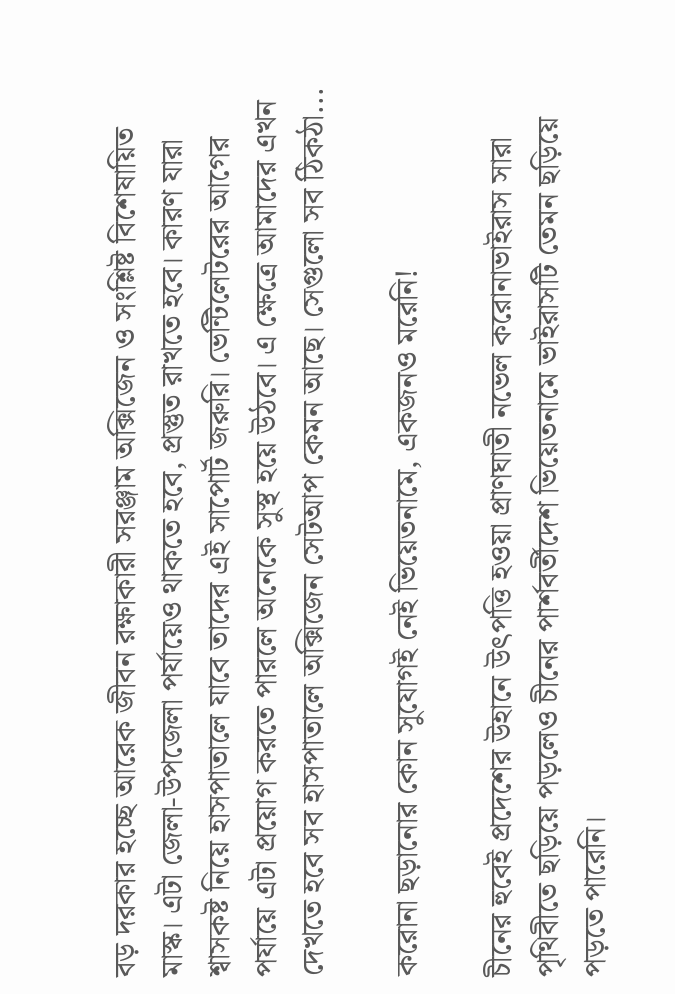বড় দরকার হচ্ছে আরেক জীবন রক্ষাকারী সরঞ্জাম অক্সিজেন ও সংশ্লিষ্ট বিশেষায়িত মাস্ক। এটা জেলা-উপজেলা পর্যায়েও থাকতে হবে, প্রস্তুত রাখতে হবে। কারণ যারা শ্বাসকষ্ট নিয়ে হাসপাতালে যাবে তাদের এই সাপোর্ট জরুরি। ভেন্টিলেটরের আগের পর্যায়ে এটা প্রয়োগ করতে পারলে অনেকে সুস্থ হয়ে উঠবে। এ ক্ষেত্রে আমাদের এখন দেখতে হবে সব হাসপাতালে অক্সিজেন সেটআপ কেমন আছে। সেগুলো সব ঠিকঠা...

করোনা ছড়ানোর কোন সুযোগই নেই ভিয়েতনামে, একজনও মরেনি!

চীনের হুবেই প্রদেশের উহানে উৎপত্তি হওয়া প্রাণঘাতী নভেল করোনাভাইরাস সারা পৃথিবীতে ছড়িয়ে পড়লেও চীনের পার্শবর্তীদেশ ভিয়েতনামে ভাইরাসটি তেমন ছড়িয়ে পড়তে পারেনি।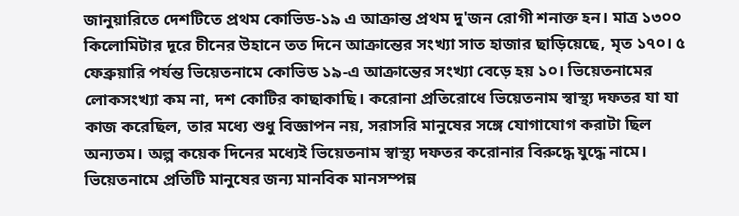জানুয়ারিতে দেশটিতে প্রথম কোভিড-১৯ এ আক্রান্ত প্রথম দু'জন রোগী শনাক্ত হন। মাত্র ১৩০০ কিলোমিটার দূরে চীনের উহানে তত দিনে আক্রান্তের সংখ্যা সাত হাজার ছাড়িয়েছে, মৃত ১৭০। ৫ ফেব্রুয়ারি পর্যন্ত ভিয়েতনামে কোভিড ১৯-এ আক্রান্তের সংখ্যা বেড়ে হয় ১০। ভিয়েতনামের লোকসংখ্যা কম না, দশ কোটির কাছাকাছি। করোনা প্রতিরোধে ভিয়েতনাম স্বাস্থ্য দফতর যা যা কাজ করেছিল, তার মধ্যে শুধু বিজ্ঞাপন নয়, সরাসরি মানুষের সঙ্গে যোগাযোগ করাটা ছিল অন্যতম। অল্প কয়েক দিনের মধ্যেই ভিয়েতনাম স্বাস্থ্য দফতর করোনার বিরুদ্ধে যুদ্ধে নামে। ভিয়েতনামে প্রতিটি মানুষের জন্য মানবিক মানসম্পন্ন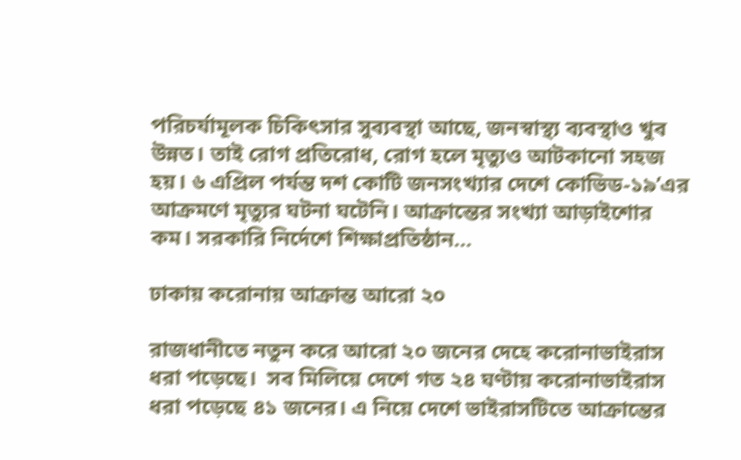পরিচর্যামূলক চিকিৎসার সুব্যবস্থা আছে, জনস্বাস্থ্য ব্যবস্থাও খুব উন্নত। তাই রোগ প্রতিরোধ, রোগ হলে মৃত্যুও আটকানো সহজ হয়। ৬ এপ্রিল পর্যন্ত দশ কোটি জনসংখ্যার দেশে কোভিড-১৯’এর আক্রমণে মৃত্যুর ঘটনা ঘটেনি। আক্রান্তের সংখ্যা আড়াইশোর কম। সরকারি নির্দেশে শিক্ষাপ্রতিষ্ঠান...

ঢাকায় করোনায় আক্রান্ত আরো ২০

রাজধানীতে নতুন করে আরো ২০ জনের দেহে করোনাভাইরাস ধরা পড়েছে।  সব মিলিয়ে দেশে গত ২৪ ঘণ্টায় করোনাভাইরাস ধরা পড়েছে ৪১ জনের। এ নিয়ে দেশে ভাইরাসটিতে আক্রান্তের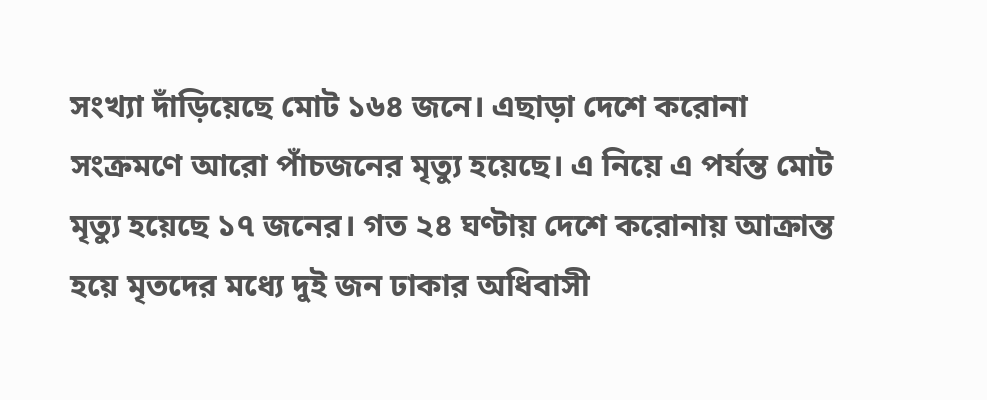সংখ্যা দাঁড়িয়েছে মোট ১৬৪ জনে। এছাড়া দেশে করোনা সংক্রমণে আরো পাঁচজনের মৃত্যু হয়েছে। এ নিয়ে এ পর্যন্ত মোট মৃত্যু হয়েছে ১৭ জনের। গত ২৪ ঘণ্টায় দেশে করোনায় আক্রান্ত হয়ে মৃতদের মধ্যে দুই জন ঢাকার অধিবাসী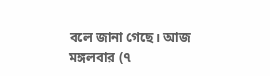বলে জানা গেছে। আজ মঙ্গলবার (৭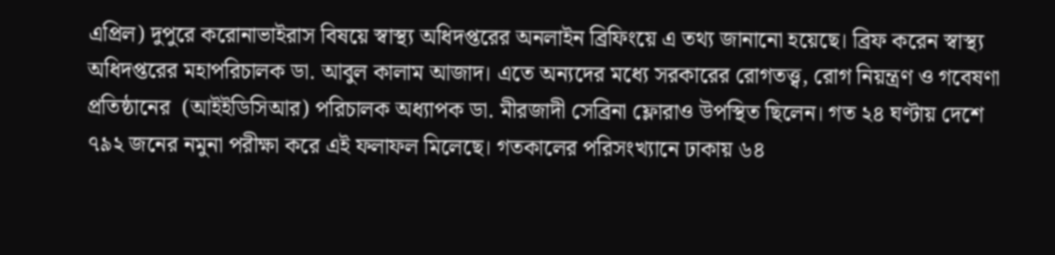এপ্রিল) দুপুরে করোনাভাইরাস বিষয়ে স্বাস্থ্য অধিদপ্তরের অনলাইন ব্রিফিংয়ে এ তথ্য জানানো হয়েছে। ব্রিফ করেন স্বাস্থ্য অধিদপ্তরের মহাপরিচালক ডা. আবুল কালাম আজাদ। এতে অন্যদের মধ্যে সরকারের রোগতত্ত্ব, রোগ নিয়ন্ত্রণ ও গবেষণা প্রতিষ্ঠানের  (আইইডিসিআর) পরিচালক অধ্যাপক ডা. মীরজাদী সেব্রিনা ফ্লোরাও উপস্থিত ছিলেন। গত ২৪ ঘণ্টায় দেশে ৭৯২ জনের নমুনা পরীক্ষা করে এই ফলাফল মিলেছে। গতকালের পরিসংখ্যানে ঢাকায় ৬৪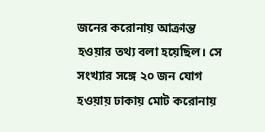জনের করোনায় আক্রান্ত হওয়ার তথ্য বলা হয়েছিল। সে সংখ্যার সঙ্গে ২০ জন যোগ হওয়ায় ঢাকায় মোট করোনায়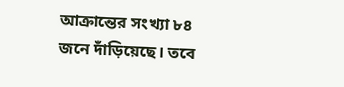আক্রান্তের সংখ্যা ৮৪ জনে দাঁড়িয়েছে। তবে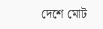দেশে মোট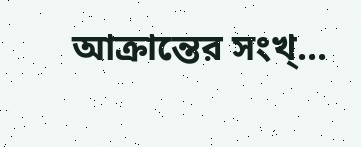আক্রান্তের সংখ্...